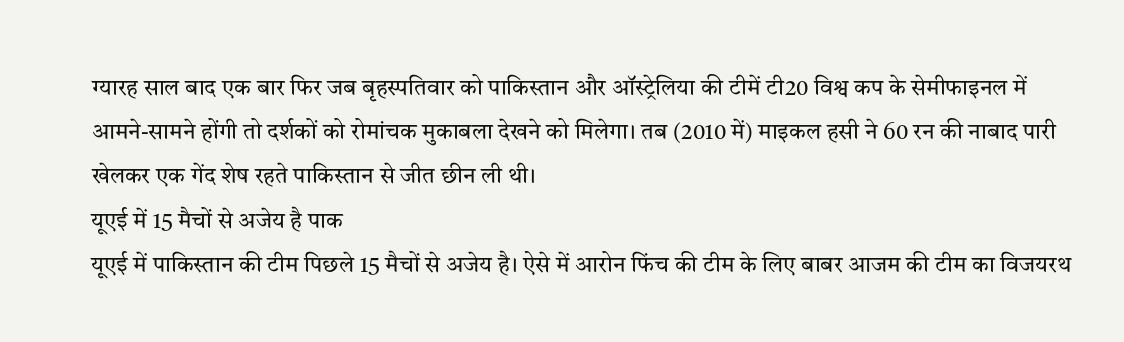ग्यारह साल बाद एक बार फिर जब बृहस्पतिवार को पाकिस्तान और ऑस्ट्रेलिया की टीमें टी20 विश्व कप के सेमीफाइनल में आमने-सामने होंगी तो दर्शकों को रोमांचक मुकाबला देखने को मिलेगा। तब (2010 में) माइकल हसी ने 60 रन की नाबाद पारी खेलकर एक गेंद शेष रहते पाकिस्तान से जीत छीन ली थी।
यूएई में 15 मैचों से अजेय है पाक
यूएई में पाकिस्तान की टीम पिछले 15 मैचों से अजेय है। ऐसे में आरोन फिंच की टीम के लिए बाबर आजम की टीम का विजयरथ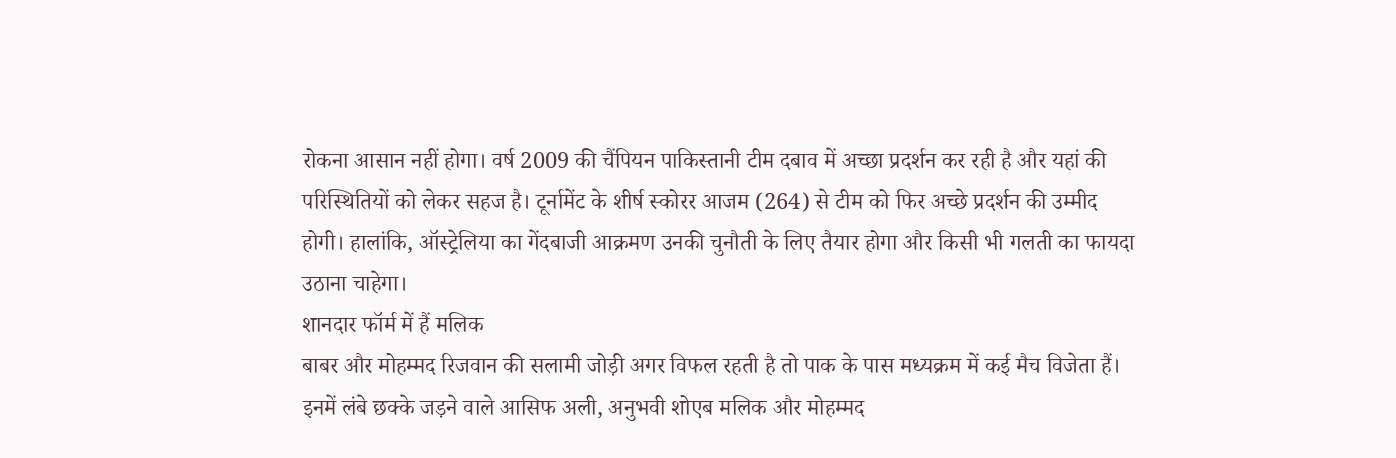रोकना आसान नहीं होगा। वर्ष 2009 की चैंपियन पाकिस्तानी टीम दबाव में अच्छा प्रदर्शन कर रही है और यहां की परिस्थितियों को लेकर सहज है। टूर्नामेंट के शीर्ष स्कोरर आजम (264) से टीम को फिर अच्छे प्रदर्शन की उम्मीद होगी। हालांकि, ऑस्ट्रेलिया का गेंदबाजी आक्रमण उनकी चुनौती के लिए तैयार होगा और किसी भी गलती का फायदा उठाना चाहेगा।
शानदार फॉर्म में हैं मलिक
बाबर और मोहम्मद रिजवान की सलामी जोड़ी अगर विफल रहती है तो पाक के पास मध्यक्रम में कई मैच विजेता हैं। इनमें लंबे छक्के जड़ने वाले आसिफ अली, अनुभवी शोएब मलिक और मोहम्मद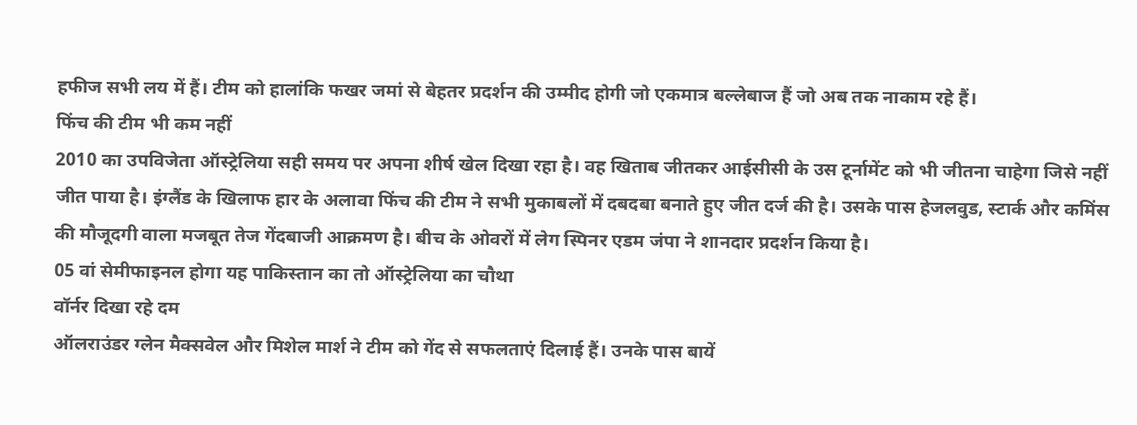हफीज सभी लय में हैं। टीम को हालांकि फखर जमां से बेहतर प्रदर्शन की उम्मीद होगी जो एकमात्र बल्लेबाज हैं जो अब तक नाकाम रहे हैं।
फिंच की टीम भी कम नहीं
2010 का उपविजेता ऑस्ट्रेलिया सही समय पर अपना शीर्ष खेल दिखा रहा है। वह खिताब जीतकर आईसीसी के उस टूर्नामेंट को भी जीतना चाहेगा जिसे नहीं जीत पाया है। इंग्लैंड के खिलाफ हार के अलावा फिंच की टीम ने सभी मुकाबलों में दबदबा बनाते हुए जीत दर्ज की है। उसके पास हेजलवुड, स्टार्क और कमिंस की मौजूदगी वाला मजबूत तेज गेंदबाजी आक्रमण है। बीच के ओवरों में लेग स्पिनर एडम जंपा ने शानदार प्रदर्शन किया है।
05 वां सेमीफाइनल होगा यह पाकिस्तान का तो ऑस्ट्रेलिया का चौथा
वॉर्नर दिखा रहे दम
ऑलराउंडर ग्लेन मैक्सवेल और मिशेल मार्श ने टीम को गेंद से सफलताएं दिलाई हैं। उनके पास बायें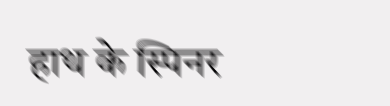हाथ के स्पिनर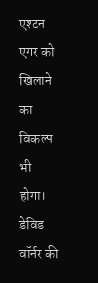एश्टन एगर को खिलाने का विकल्प भी होगा। डेविड वॉर्नर की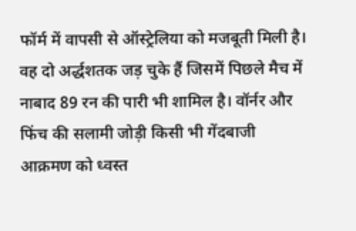फॉर्म में वापसी से ऑस्ट्रेलिया को मजबूती मिली है। वह दो अर्द्धशतक जड़ चुके हैं जिसमें पिछले मैच में नाबाद 89 रन की पारी भी शामिल है। वॉर्नर और फिंच की सलामी जोड़ी किसी भी गेंदबाजी आक्रमण को ध्वस्त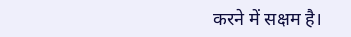करने में सक्षम है।